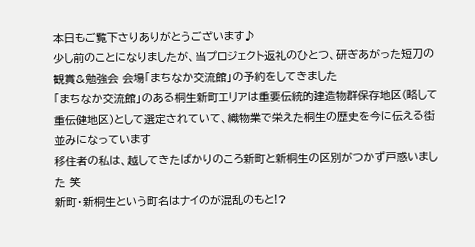本日もご覧下さりありがとうございます♪
少し前のことになりましたが、当プロジェクト返礼のひとつ、研ぎあがった短刀の観賞&勉強会 会場「まちなか交流館」の予約をしてきました
「まちなか交流館」のある桐生新町エリアは重要伝統的建造物群保存地区(略して重伝健地区)として選定されていて、織物業で栄えた桐生の歴史を今に伝える街並みになっています
移住者の私は、越してきたばかりのころ新町と新桐生の区別がつかず戸惑いました 笑
新町・新桐生という町名はナイのが混乱のもと!?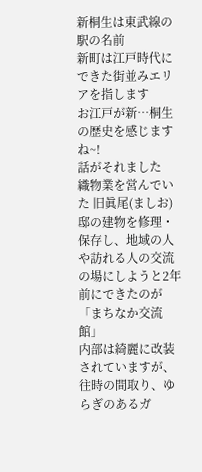新桐生は東武線の駅の名前
新町は江戸時代にできた街並みエリアを指します
お江戸が新…桐生の歴史を感じますね~!
話がそれました
織物業を営んでいた 旧眞尾(ましお)邸の建物を修理・保存し、地域の人や訪れる人の交流の場にしようと2年前にできたのが「まちなか交流館」
内部は綺麗に改装されていますが、往時の間取り、ゆらぎのあるガ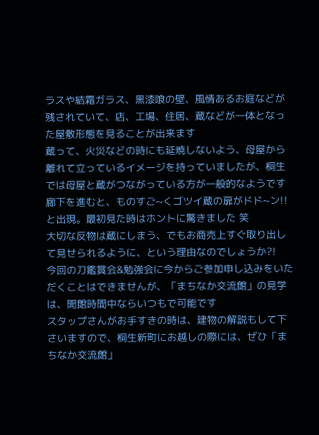ラスや結霜ガラス、黒漆喰の壁、風情あるお庭などが残されていて、店、工場、住居、蔵などが一体となった屋敷形態を見ることが出来ます
蔵って、火災などの時にも延焼しないよう、母屋から離れて立っているイメージを持っていましたが、桐生では母屋と蔵がつながっている方が一般的なようです
廊下を進むと、ものすご~くゴツイ蔵の扉がドド~ン!!と出現。最初見た時はホントに驚きました 笑
大切な反物は蔵にしまう、でもお商売上すぐ取り出して見せられるように、という理由なのでしょうか?!
今回の刀鑑賞会&勉強会に今からご参加申し込みをいただくことはできませんが、「まちなか交流館」の見学は、開館時間中ならいつもで可能です
スタップさんがお手すきの時は、建物の解説もして下さいますので、桐生新町にお越しの際には、ぜひ「まちなか交流館」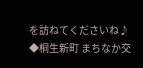を訪ねてくださいね♪
◆桐生新町 まちなか交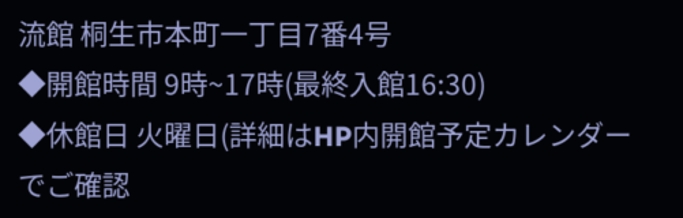流館 桐生市本町一丁目7番4号
◆開館時間 9時~17時(最終入館16:30)
◆休館日 火曜日(詳細はHP内開館予定カレンダーでご確認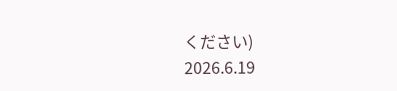ください)
2026.6.19